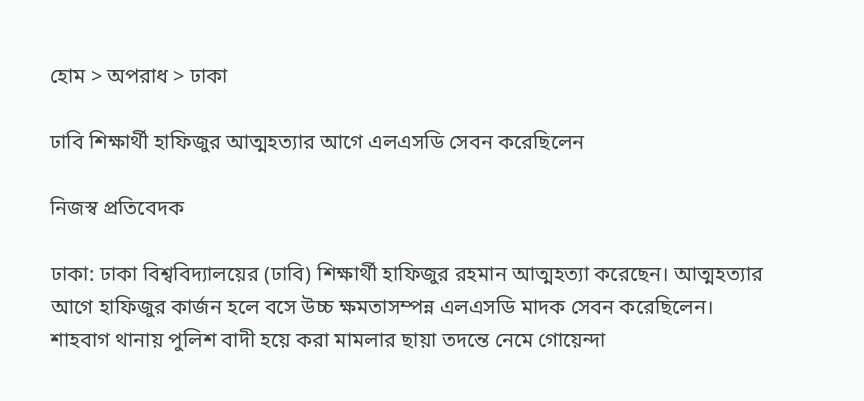হোম > অপরাধ > ঢাকা

ঢাবি শিক্ষার্থী হাফিজুর আত্মহত্যার আগে এলএসডি সেবন করেছিলেন

নিজস্ব প্রতিবেদক

ঢাকা: ঢাকা বিশ্ববিদ্যালয়ের (ঢাবি) শিক্ষার্থী হাফিজুর রহমান আত্মহত্যা করেছেন। আত্মহত্যার আগে হাফিজুর কার্জন হলে বসে উচ্চ ক্ষমতাসম্পন্ন এলএসডি মাদক সেবন করেছিলেন। শাহবাগ থানায় পুলিশ বাদী হয়ে করা মামলার ছায়া তদন্তে নেমে গোয়েন্দা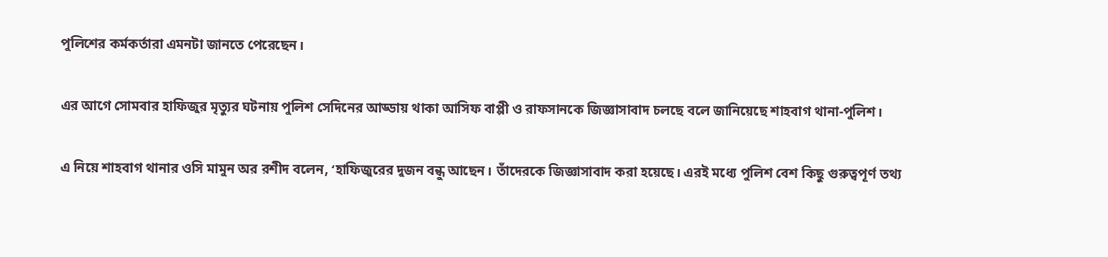পুলিশের কর্মকর্তারা এমনটা জানতে পেরেছেন।

এর আগে সোমবার হাফিজুর মৃত্যুর ঘটনায় পুলিশ সেদিনের আড্ডায় থাকা আসিফ বাপ্পী ও রাফসানকে জিজ্ঞাসাবাদ চলছে বলে জানিয়েছে শাহবাগ থানা-পুলিশ।

এ নিয়ে শাহবাগ থানার ওসি মামুন অর রশীদ বলেন, ‘হাফিজুরের দুজন বন্ধু আছেন। তাঁদেরকে জিজ্ঞাসাবাদ করা হয়েছে। এরই মধ্যে পুলিশ বেশ কিছু গুরুত্বপূর্ণ তথ্য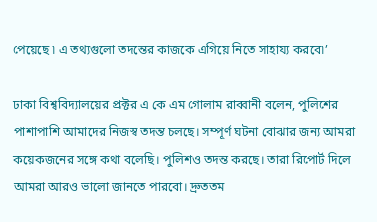পেয়েছে ৷ এ তথ্যগুলো তদন্তের কাজকে এগিয়ে নিতে সাহায্য করবে৷’

ঢাকা বিশ্ববিদ্যালয়ের প্রক্টর এ কে এম গোলাম রাব্বানী বলেন, পুলিশের পাশাপাশি আমাদের নিজস্ব তদন্ত চলছে। সম্পূর্ণ ঘটনা বোঝার জন্য আমরা কয়েকজনের সঙ্গে কথা বলেছি। পুলিশও তদন্ত করছে। তারা রিপোর্ট দিলে আমরা আরও ভালো জানতে পারবো। দ্রুততম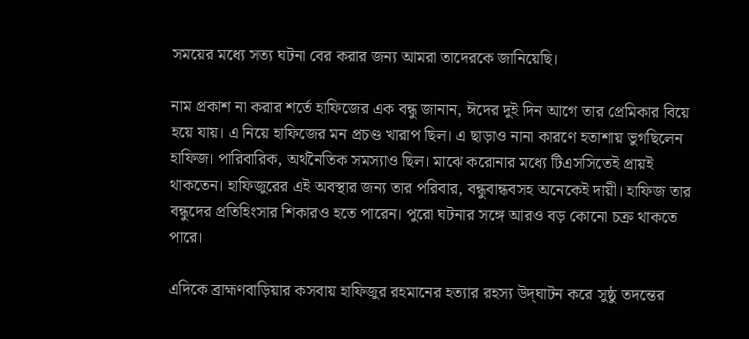সময়ের মধ্যে সত্য ঘটনা বের করার জন্য আমরা তাদেরকে জানিয়েছি।

নাম প্রকাশ না করার শর্তে হাফিজের এক বন্ধু জানান, ঈদের দুই দিন আগে তার প্রেমিকার বিয়ে হয়ে যায়। এ নিয়ে হাফিজের মন প্রচণ্ড খারাপ ছিল। এ ছাড়াও নানা কারণে হতাশায় ভুগছিলেন হাফিজ। পারিবারিক, অর্থনৈতিক সমস্যাও ছিল। মাঝে করোনার মধ্যে টিএসসিতেই প্রায়ই থাকতেন। হাফিজুরের এই অবস্থার জন্য তার পরিবার, বন্ধুবান্ধবসহ অনেকেই দায়ী। হাফিজ তার বন্ধুদের প্রতিহিংসার শিকারও হতে পারেন। পুরো ঘটনার সঙ্গে আরও বড় কোনো চক্র থাকতে পারে।

এদিকে ব্রাহ্মণবাড়িয়ার কসবায় হাফিজুর রহমানের হত্যার রহস্য উদ্‌ঘাটন করে সুষ্ঠু তদন্তের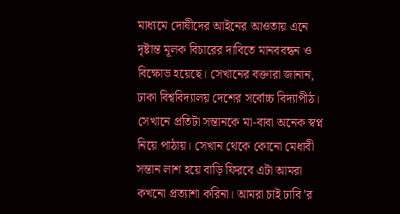মাধ্যমে দোষীদের আইনের আওতায় এনে দৃষ্টান্ত মূলক বিচারের দাবিতে মানববন্ধন ও বিক্ষোভ হয়েছে। সেখানের বক্তারা জানান, ঢাকা বিশ্ববিদ্যালয় দেশের সর্বোচ্চ বিদ্যাপীঠ। সেখানে প্রতিটা সন্তানকে মা-বাবা অনেক স্বপ্ন নিয়ে পাঠায়। সেখান থেকে কোনো মেধাবী সন্তান লাশ হয়ে বাড়ি ফিরবে এটা আমরা কখনো প্রত্যাশা করিনা। আমরা চাই ঢাবি’র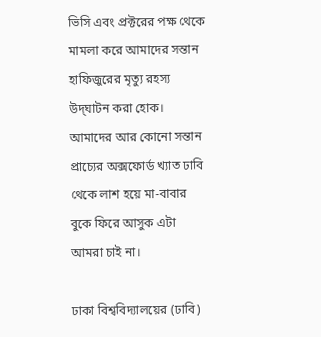ভিসি এবং প্রক্টরের পক্ষ থেকে মামলা করে আমাদের সন্তান হাফিজুরের মৃত্যু রহস্য উদ্‌ঘাটন করা হোক। আমাদের আর কোনো সন্তান প্রাচ্যের অক্সফোর্ড খ্যাত ঢাবি থেকে লাশ হয়ে মা-বাবার বুকে ফিরে আসুক এটা আমরা চাই না।

ঢাকা বিশ্ববিদ্যালয়ের (ঢাবি)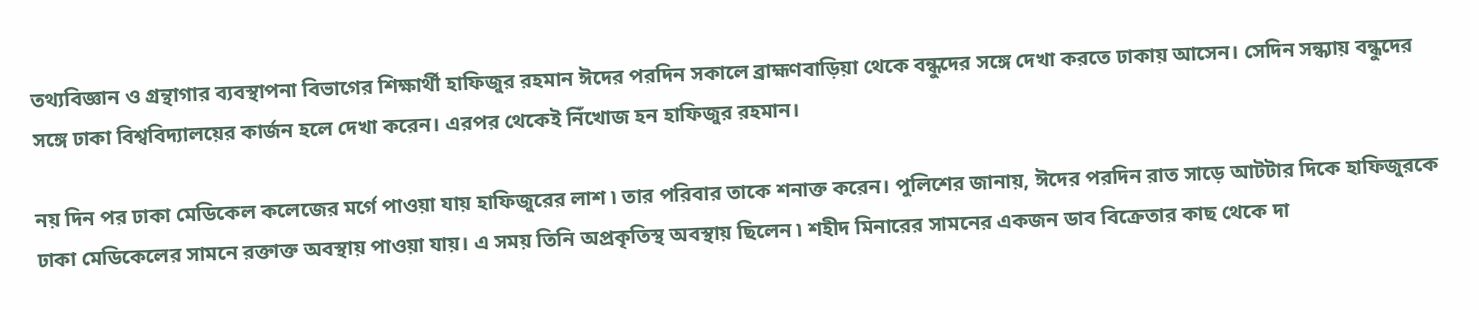তথ্যবিজ্ঞান ও গ্রন্থাগার ব্যবস্থাপনা বিভাগের শিক্ষার্থী হাফিজুর রহমান ঈদের পরদিন সকালে ব্রাহ্মণবাড়িয়া থেকে বন্ধুদের সঙ্গে দেখা করতে ঢাকায় আসেন। সেদিন সন্ধ্যায় বন্ধুদের সঙ্গে ঢাকা বিশ্ববিদ্যালয়ের কার্জন হলে দেখা করেন। এরপর থেকেই নিঁখোজ হন হাফিজুর রহমান।

নয় দিন পর ঢাকা মেডিকেল কলেজের মর্গে পাওয়া যায় হাফিজুরের লাশ ৷ তার পরিবার তাকে শনাক্ত করেন। পুলিশের জানায়, ঈদের পরদিন রাত সাড়ে আটটার দিকে হাফিজুরকে ঢাকা মেডিকেলের সামনে রক্তাক্ত অবস্থায় পাওয়া যায়। এ সময় তিনি অপ্রকৃতিস্থ অবস্থায় ছিলেন ৷ শহীদ মিনারের সামনের একজন ডাব বিক্রেতার কাছ থেকে দা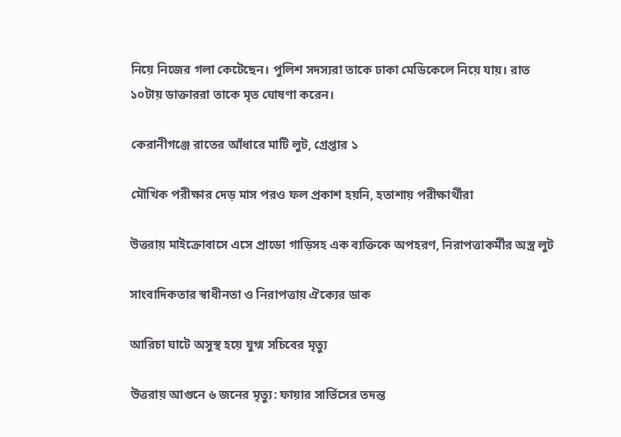নিয়ে নিজের গলা কেটেছেন। পুলিশ সদস্যরা তাকে ঢাকা মেডিকেলে নিয়ে যায়। রাত ১০টায় ডাক্তাররা তাকে মৃত ঘোষণা করেন।

কেরানীগঞ্জে রাতের আঁধারে মাটি লুট, গ্রেপ্তার ১

মৌখিক পরীক্ষার দেড় মাস পরও ফল প্রকাশ হয়নি, হতাশায় পরীক্ষার্থীরা

উত্তরায় মাইক্রোবাসে এসে প্রাডো গাড়িসহ এক ব্যক্তিকে অপহরণ, নিরাপত্তাকর্মীর অস্ত্র লুট

সাংবাদিকতার স্বাধীনতা ও নিরাপত্তায় ঐক্যের ডাক

আরিচা ঘাটে অসুস্থ হয়ে যুগ্ম সচিবের মৃত্যু

উত্তরায় আগুনে ৬ জনের মৃত্যু: ফায়ার সার্ভিসের তদন্ত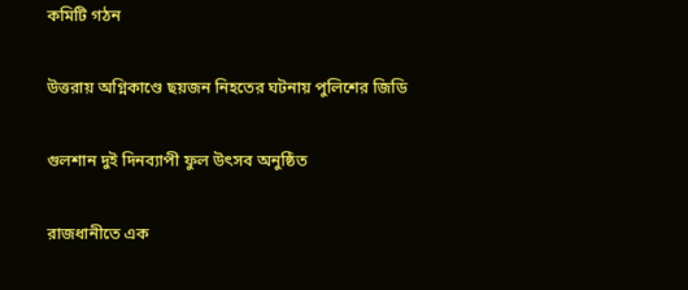কমিটি গঠন

উত্তরায় অগ্নিকাণ্ডে ছয়জন নিহতের ঘটনায় পুলিশের জিডি

গুলশান দুই দিনব্যাপী ফুল উৎসব অনুষ্ঠিত

রাজধানীতে এক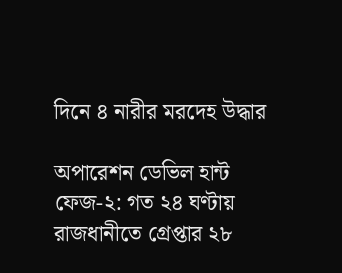দিনে ৪ নারীর মরদেহ উদ্ধার

অপারেশন ডেভিল হান্ট ফেজ-২: গত ২৪ ঘণ্টায় রাজধানীতে গ্রেপ্তার ২৮